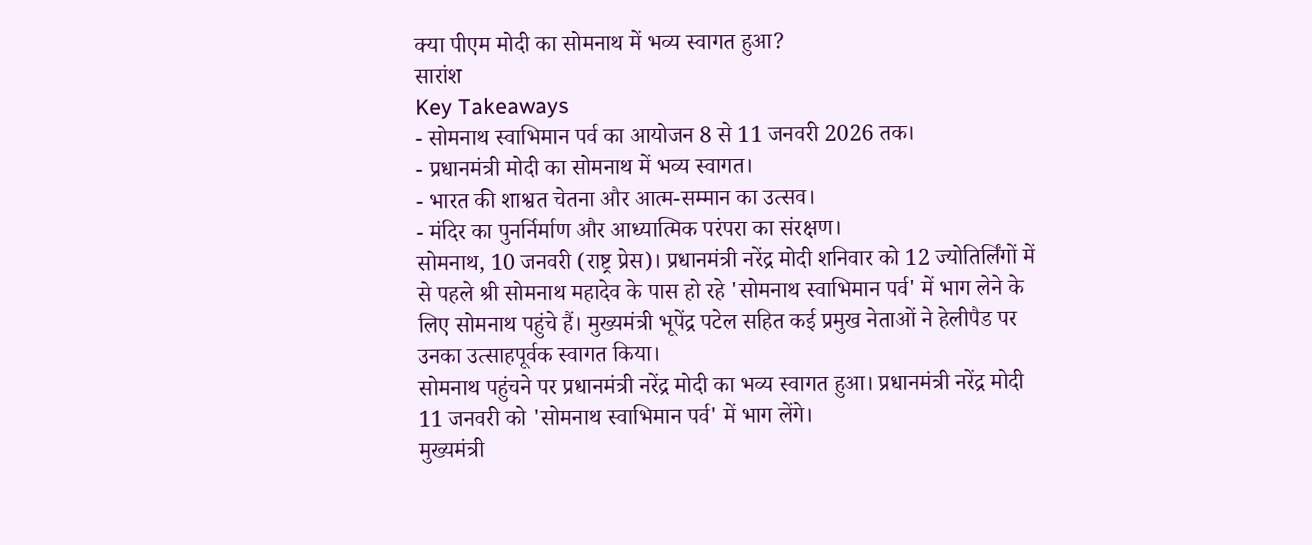क्या पीएम मोदी का सोमनाथ में भव्य स्वागत हुआ?
सारांश
Key Takeaways
- सोमनाथ स्वाभिमान पर्व का आयोजन 8 से 11 जनवरी 2026 तक।
- प्रधानमंत्री मोदी का सोमनाथ में भव्य स्वागत।
- भारत की शाश्वत चेतना और आत्म-सम्मान का उत्सव।
- मंदिर का पुनर्निर्माण और आध्यात्मिक परंपरा का संरक्षण।
सोमनाथ, 10 जनवरी (राष्ट्र प्रेस)। प्रधानमंत्री नरेंद्र मोदी शनिवार को 12 ज्योतिर्लिंगों में से पहले श्री सोमनाथ महादेव के पास हो रहे 'सोमनाथ स्वाभिमान पर्व' में भाग लेने के लिए सोमनाथ पहुंचे हैं। मुख्यमंत्री भूपेंद्र पटेल सहित कई प्रमुख नेताओं ने हेलीपैड पर उनका उत्साहपूर्वक स्वागत किया।
सोमनाथ पहुंचने पर प्रधानमंत्री नरेंद्र मोदी का भव्य स्वागत हुआ। प्रधानमंत्री नरेंद्र मोदी 11 जनवरी को 'सोमनाथ स्वाभिमान पर्व' में भाग लेंगे।
मुख्यमंत्री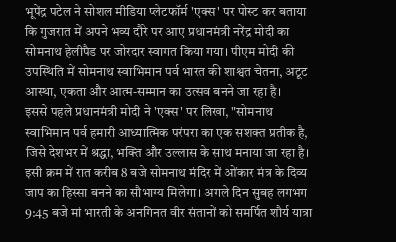भूपेंद्र पटेल ने सोशल मीडिया प्लेटफॉर्म 'एक्स' पर पोस्ट कर बताया कि गुजरात में अपने भव्य दौरे पर आए प्रधानमंत्री नरेंद्र मोदी का सोमनाथ हेलीपैड पर जोरदार स्वागत किया गया। पीएम मोदी की उपस्थिति में सोमनाथ स्वाभिमान पर्व भारत की शाश्वत चेतना, अटूट आस्था, एकता और आत्म-सम्मान का उत्सव बनने जा रहा है।
इससे पहले प्रधानमंत्री मोदी ने 'एक्स' पर लिखा, "सोमनाथ स्वाभिमान पर्व हमारी आध्यात्मिक परंपरा का एक सशक्त प्रतीक है, जिसे देशभर में श्रद्धा, भक्ति और उल्लास के साथ मनाया जा रहा है। इसी क्रम में रात करीब 8 बजे सोमनाथ मंदिर में ओंकार मंत्र के दिव्य जाप का हिस्सा बनने का सौभाग्य मिलेगा। अगले दिन सुबह लगभग 9:45 बजे मां भारती के अनगिनत वीर संतानों को समर्पित शौर्य यात्रा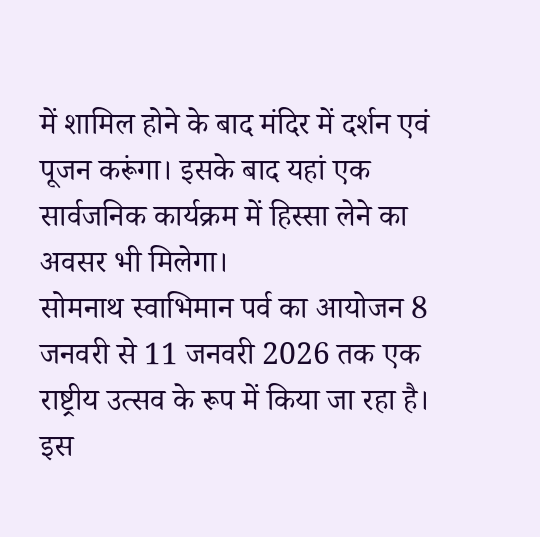में शामिल होने के बाद मंदिर में दर्शन एवं पूजन करूंगा। इसके बाद यहां एक सार्वजनिक कार्यक्रम में हिस्सा लेने का अवसर भी मिलेगा।
सोमनाथ स्वाभिमान पर्व का आयोजन 8 जनवरी से 11 जनवरी 2026 तक एक राष्ट्रीय उत्सव के रूप में किया जा रहा है।
इस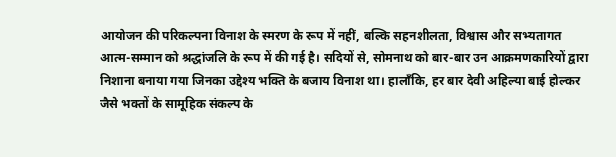आयोजन की परिकल्पना विनाश के स्मरण के रूप में नहीं, बल्कि सहनशीलता, विश्वास और सभ्यतागत आत्म-सम्मान को श्रद्धांजलि के रूप में की गई है। सदियों से, सोमनाथ को बार-बार उन आक्रमणकारियों द्वारा निशाना बनाया गया जिनका उद्देश्य भक्ति के बजाय विनाश था। हालाँकि, हर बार देवी अहिल्या बाई होल्कर जैसे भक्तों के सामूहिक संकल्प के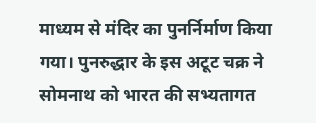माध्यम से मंदिर का पुनर्निर्माण किया गया। पुनरुद्धार के इस अटूट चक्र ने सोमनाथ को भारत की सभ्यतागत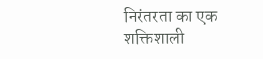निरंतरता का एक शक्तिशाली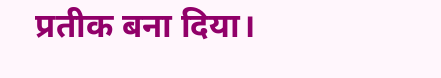प्रतीक बना दिया।